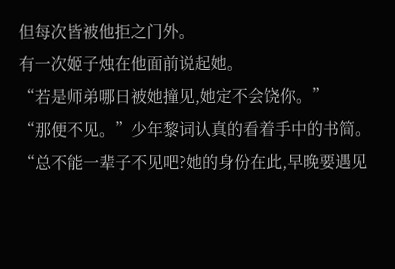但每次皆被他拒之门外。
有一次姬子烛在他面前说起她。
“若是师弟哪日被她撞见,她定不会饶你。”
“那便不见。”少年黎词认真的看着手中的书简。
“总不能一辈子不见吧?她的身份在此,早晚要遇见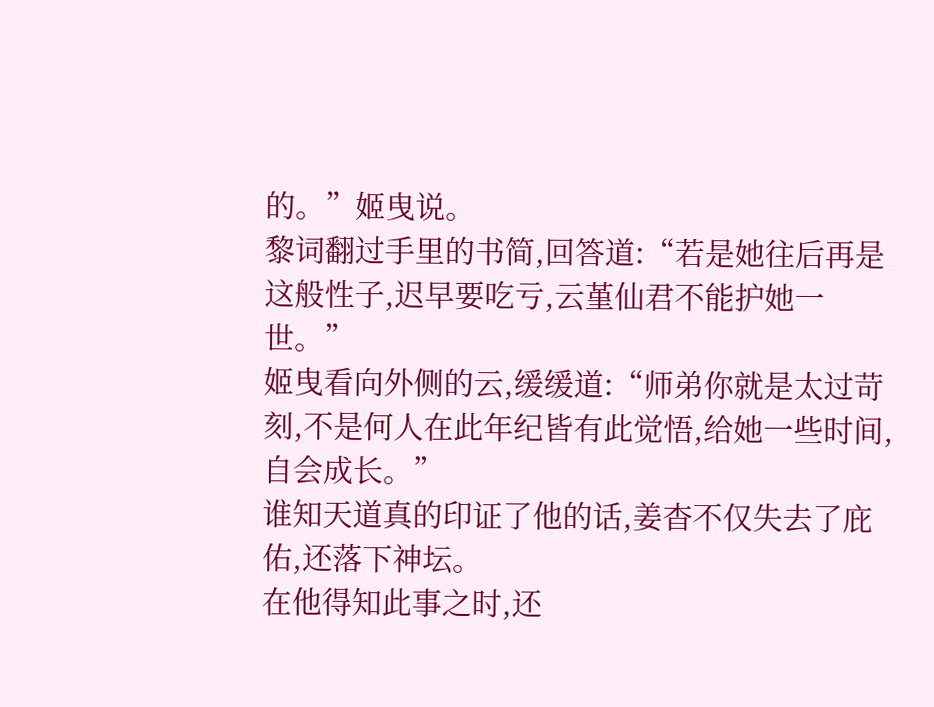的。”姬曳说。
黎词翻过手里的书简,回答道:“若是她往后再是这般性子,迟早要吃亏,云堇仙君不能护她一世。”
姬曳看向外侧的云,缓缓道:“师弟你就是太过苛刻,不是何人在此年纪皆有此觉悟,给她一些时间,自会成长。”
谁知天道真的印证了他的话,姜杳不仅失去了庇佑,还落下神坛。
在他得知此事之时,还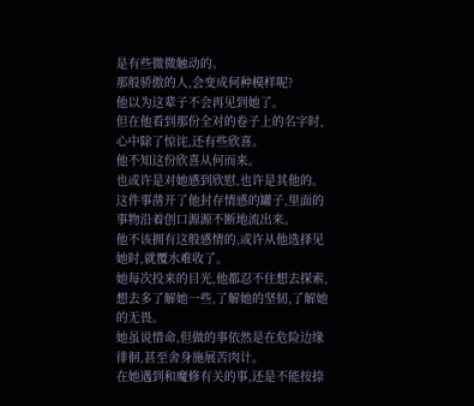是有些微微触动的。
那般骄傲的人,会变成何种模样呢?
他以为这辈子不会再见到她了。
但在他看到那份全对的卷子上的名字时,心中除了惊诧,还有些欣喜。
他不知这份欣喜从何而来。
也或许是对她感到欣慰,也许是其他的。
这件事凿开了他封存情感的罐子,里面的事物沿着创口源源不断地流出来。
他不该拥有这般感情的,或许从他选择见她时,就覆水难收了。
她每次投来的目光,他都忍不住想去探索,想去多了解她一些,了解她的坚韧,了解她的无畏。
她虽说惜命,但做的事依然是在危险边缘徘徊,甚至舍身施展苦肉计。
在她遇到和魔修有关的事,还是不能按捺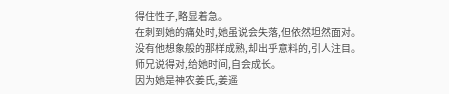得住性子,略显着急。
在刺到她的痛处时,她虽说会失落,但依然坦然面对。
没有他想象般的那样成熟,却出乎意料的,引人注目。
师兄说得对,给她时间,自会成长。
因为她是神农姜氏,姜遥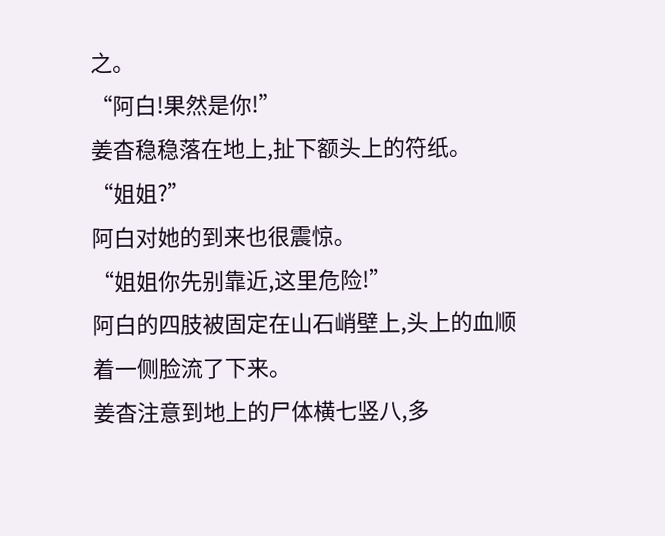之。
“阿白!果然是你!”
姜杳稳稳落在地上,扯下额头上的符纸。
“姐姐?”
阿白对她的到来也很震惊。
“姐姐你先别靠近,这里危险!”
阿白的四肢被固定在山石峭壁上,头上的血顺着一侧脸流了下来。
姜杳注意到地上的尸体横七竖八,多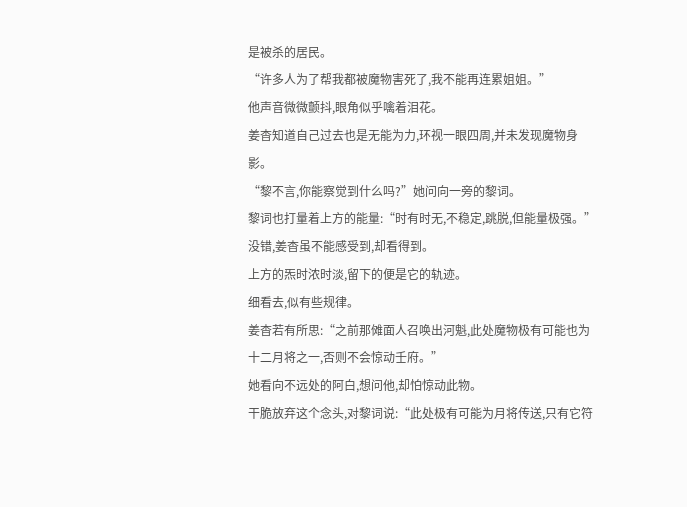是被杀的居民。
“许多人为了帮我都被魔物害死了,我不能再连累姐姐。”
他声音微微颤抖,眼角似乎噙着泪花。
姜杳知道自己过去也是无能为力,环视一眼四周,并未发现魔物身影。
“黎不言,你能察觉到什么吗?”她问向一旁的黎词。
黎词也打量着上方的能量:“时有时无,不稳定,跳脱,但能量极强。”
没错,姜杳虽不能感受到,却看得到。
上方的炁时浓时淡,留下的便是它的轨迹。
细看去,似有些规律。
姜杳若有所思:“之前那傩面人召唤出河魁,此处魔物极有可能也为十二月将之一,否则不会惊动壬府。”
她看向不远处的阿白,想问他,却怕惊动此物。
干脆放弃这个念头,对黎词说:“此处极有可能为月将传送,只有它符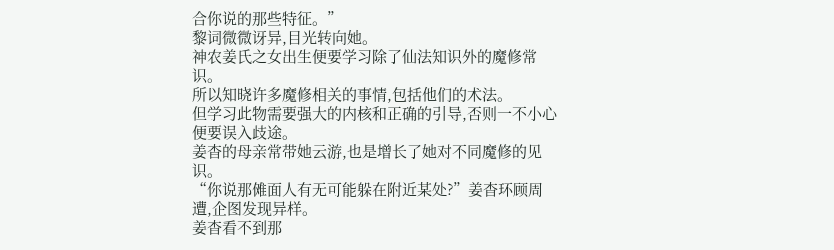合你说的那些特征。”
黎词微微讶异,目光转向她。
神农姜氏之女出生便要学习除了仙法知识外的魔修常识。
所以知晓许多魔修相关的事情,包括他们的术法。
但学习此物需要强大的内核和正确的引导,否则一不小心便要误入歧途。
姜杳的母亲常带她云游,也是增长了她对不同魔修的见识。
“你说那傩面人有无可能躲在附近某处?”姜杳环顾周遭,企图发现异样。
姜杳看不到那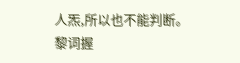人炁,所以也不能判断。
黎词握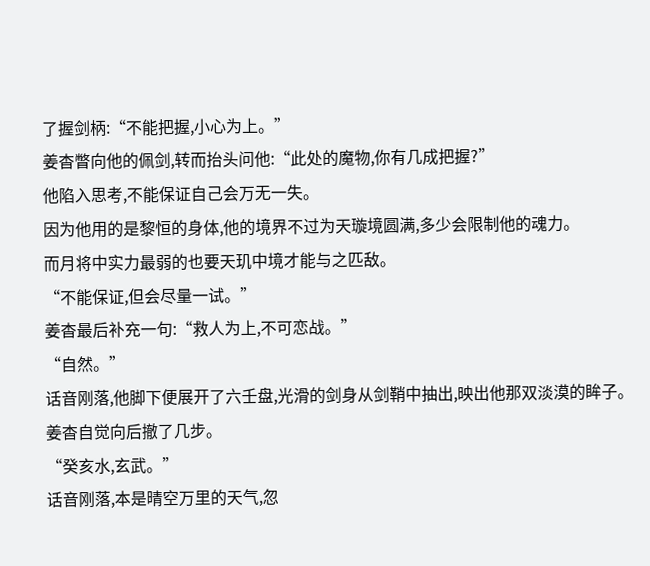了握剑柄:“不能把握,小心为上。”
姜杳瞥向他的佩剑,转而抬头问他:“此处的魔物,你有几成把握?”
他陷入思考,不能保证自己会万无一失。
因为他用的是黎恒的身体,他的境界不过为天璇境圆满,多少会限制他的魂力。
而月将中实力最弱的也要天玑中境才能与之匹敌。
“不能保证,但会尽量一试。”
姜杳最后补充一句:“救人为上,不可恋战。”
“自然。”
话音刚落,他脚下便展开了六壬盘,光滑的剑身从剑鞘中抽出,映出他那双淡漠的眸子。
姜杳自觉向后撤了几步。
“癸亥水,玄武。”
话音刚落,本是晴空万里的天气,忽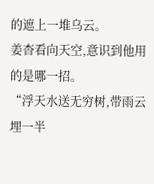的遮上一堆乌云。
姜杳看向天空,意识到他用的是哪一招。
“浮天水送无穷树,带雨云埋一半